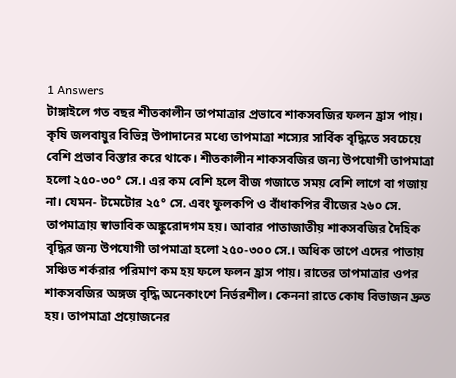1 Answers
টাঙ্গাইলে গত বছর শীতকালীন তাপমাত্রার প্রভাবে শাকসবজির ফলন হ্রাস পায়।
কৃষি জলবায়ুর বিভিন্ন উপাদানের মধ্যে তাপমাত্রা শস্যের সার্বিক বৃদ্ধিতে সবচেয়ে বেশি প্রভাব বিস্তার করে থাকে। শীতকালীন শাকসবজির জন্য উপযোগী তাপমাত্রা হলো ২৫০-৩০° সে.। এর কম বেশি হলে বীজ গজাতে সময় বেশি লাগে বা গজায় না। যেমন- টমেটোর ২৫° সে. এবং ফুলকপি ও বাঁধাকপির বীজের ২৬০ সে. তাপমাত্রায় স্বাভাবিক অঙ্কুরোদগম হয়। আবার পাতাজাতীয় শাকসবজির দৈহিক বৃদ্ধির জন্য উপযোগী তাপমাত্রা হলো ২৫০-৩০০ সে.। অধিক তাপে এদের পাতায় সঞ্চিত শর্করার পরিমাণ কম হয় ফলে ফলন হ্রাস পায়। রাতের তাপমাত্রার ওপর শাকসবজির অঙ্গজ বৃদ্ধি অনেকাংশে নির্ভরশীল। কেননা রাতে কোষ বিভাজন দ্রুত হয়। তাপমাত্রা প্রয়োজনের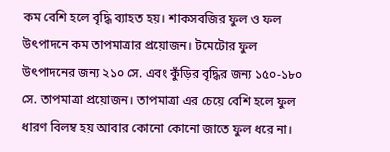কম বেশি হলে বৃদ্ধি ব্যাহত হয়। শাকসবজির ফুল ও ফল উৎপাদনে কম তাপমাত্রার প্রয়োজন। টমেটোর ফুল উৎপাদনের জন্য ২১০ সে. এবং কুঁড়ির বৃদ্ধির জন্য ১৫০-১৮০ সে. তাপমাত্রা প্রয়োজন। তাপমাত্রা এর চেয়ে বেশি হলে ফুল ধারণ বিলম্ব হয় আবার কোনো কোনো জাতে ফুল ধরে না।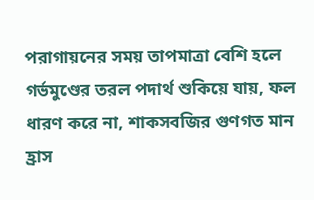পরাগায়নের সময় তাপমাত্রা বেশি হলে গর্ভমুণ্ডের তরল পদার্থ শুকিয়ে যায়, ফল ধারণ করে না, শাকসবজির গুণগত মান হ্রাস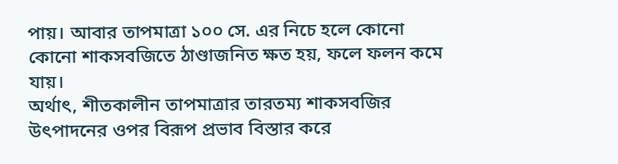পায়। আবার তাপমাত্রা ১০০ সে. এর নিচে হলে কোনো কোনো শাকসবজিতে ঠাণ্ডাজনিত ক্ষত হয়, ফলে ফলন কমে যায়।
অর্থাৎ, শীতকালীন তাপমাত্রার তারতম্য শাকসবজির উৎপাদনের ওপর বিরূপ প্রভাব বিস্তার করে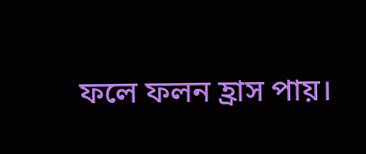ফলে ফলন হ্রাস পায়।